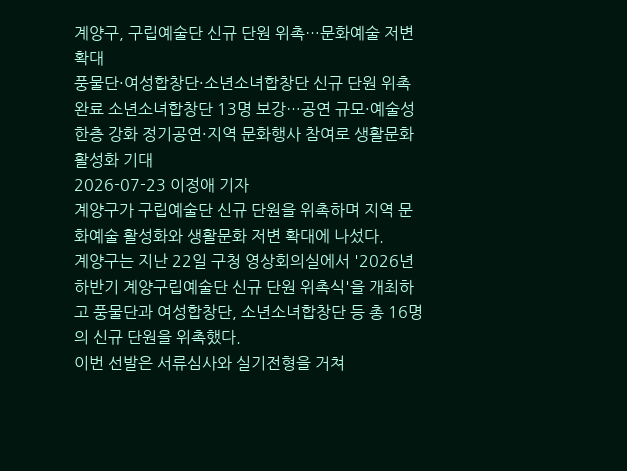계양구, 구립예술단 신규 단원 위촉…문화예술 저변 확대
풍물단·여성합창단·소년소녀합창단 신규 단원 위촉 완료 소년소녀합창단 13명 보강…공연 규모·예술성 한층 강화 정기공연·지역 문화행사 참여로 생활문화 활성화 기대
2026-07-23 이정애 기자
계양구가 구립예술단 신규 단원을 위촉하며 지역 문화예술 활성화와 생활문화 저변 확대에 나섰다.
계양구는 지난 22일 구청 영상회의실에서 '2026년 하반기 계양구립예술단 신규 단원 위촉식'을 개최하고 풍물단과 여성합창단, 소년소녀합창단 등 총 16명의 신규 단원을 위촉했다.
이번 선발은 서류심사와 실기전형을 거쳐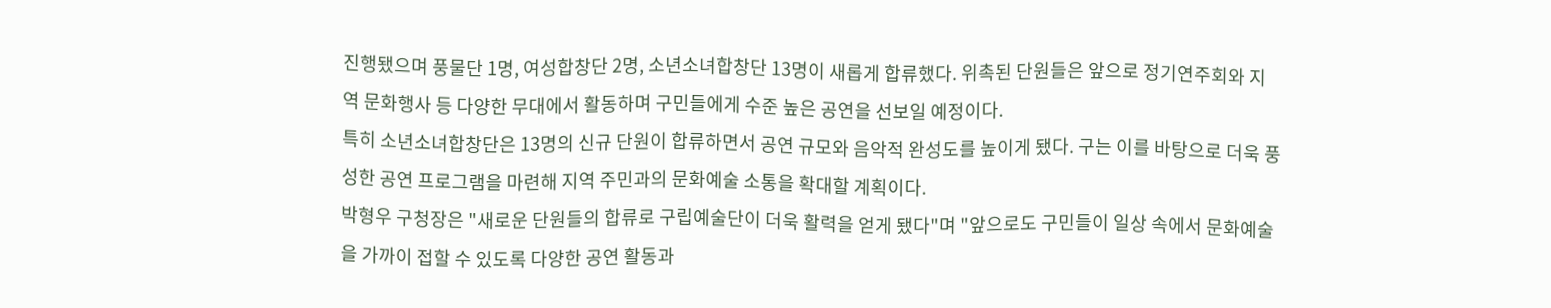진행됐으며 풍물단 1명, 여성합창단 2명, 소년소녀합창단 13명이 새롭게 합류했다. 위촉된 단원들은 앞으로 정기연주회와 지역 문화행사 등 다양한 무대에서 활동하며 구민들에게 수준 높은 공연을 선보일 예정이다.
특히 소년소녀합창단은 13명의 신규 단원이 합류하면서 공연 규모와 음악적 완성도를 높이게 됐다. 구는 이를 바탕으로 더욱 풍성한 공연 프로그램을 마련해 지역 주민과의 문화예술 소통을 확대할 계획이다.
박형우 구청장은 "새로운 단원들의 합류로 구립예술단이 더욱 활력을 얻게 됐다"며 "앞으로도 구민들이 일상 속에서 문화예술을 가까이 접할 수 있도록 다양한 공연 활동과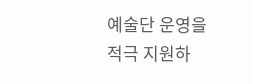예술단 운영을 적극 지원하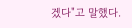겠다"고 말했다.